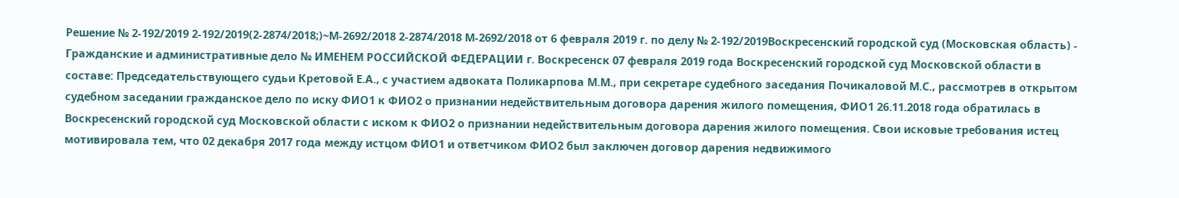Решение № 2-192/2019 2-192/2019(2-2874/2018;)~М-2692/2018 2-2874/2018 М-2692/2018 от 6 февраля 2019 г. по делу № 2-192/2019Воскресенский городской суд (Московская область) - Гражданские и административные дело № ИМЕНЕМ РОССИЙСКОЙ ФЕДЕРАЦИИ г. Воскресенск 07 февраля 2019 года Воскресенский городской суд Московской области в составе: Председательствующего судьи Кретовой Е.А., с участием адвоката Поликарпова М.М., при секретаре судебного заседания Почикаловой М.С., рассмотрев в открытом судебном заседании гражданское дело по иску ФИО1 к ФИО2 о признании недействительным договора дарения жилого помещения, ФИО1 26.11.2018 года обратилась в Воскресенский городской суд Московской области с иском к ФИО2 о признании недействительным договора дарения жилого помещения. Свои исковые требования истец мотивировала тем, что 02 декабря 2017 года между истцом ФИО1 и ответчиком ФИО2 был заключен договор дарения недвижимого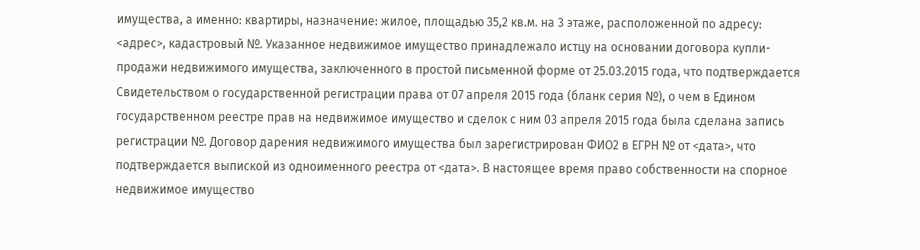имущества, а именно: квартиры, назначение: жилое, площадью 35,2 кв.м. на 3 этаже, расположенной по адресу: <адрес>, кадастровый №. Указанное недвижимое имущество принадлежало истцу на основании договора купли-продажи недвижимого имущества, заключенного в простой письменной форме от 25.03.2015 года, что подтверждается Свидетельством о государственной регистрации права от 07 апреля 2015 года (бланк серия №), о чем в Едином государственном реестре прав на недвижимое имущество и сделок с ним 03 апреля 2015 года была сделана запись регистрации №. Договор дарения недвижимого имущества был зарегистрирован ФИО2 в ЕГРН № от <дата>, что подтверждается выпиской из одноименного реестра от <дата>. В настоящее время право собственности на спорное недвижимое имущество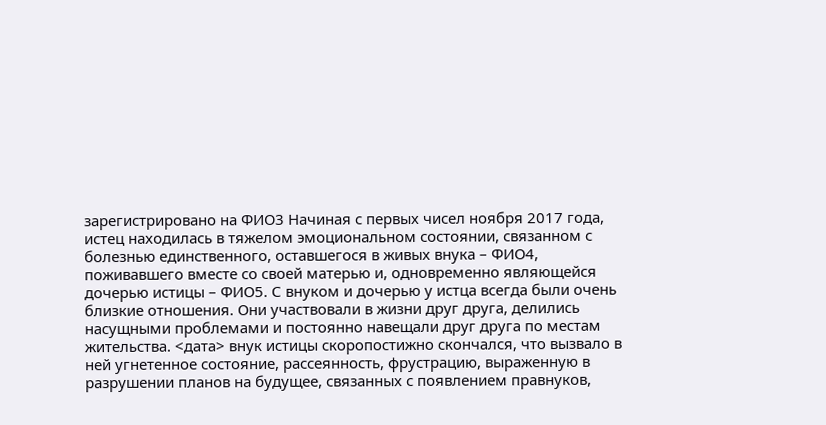зарегистрировано на ФИО3 Начиная с первых чисел ноября 2017 года, истец находилась в тяжелом эмоциональном состоянии, связанном с болезнью единственного, оставшегося в живых внука – ФИО4, поживавшего вместе со своей матерью и, одновременно являющейся дочерью истицы – ФИО5. С внуком и дочерью у истца всегда были очень близкие отношения. Они участвовали в жизни друг друга, делились насущными проблемами и постоянно навещали друг друга по местам жительства. <дата> внук истицы скоропостижно скончался, что вызвало в ней угнетенное состояние, рассеянность, фрустрацию, выраженную в разрушении планов на будущее, связанных с появлением правнуков,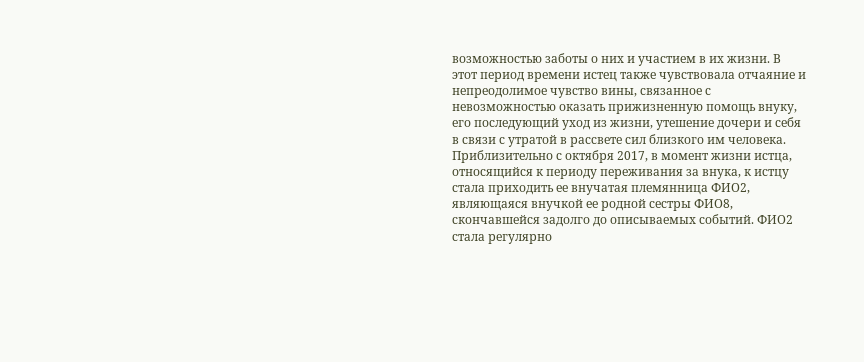возможностью заботы о них и участием в их жизни. В этот период времени истец также чувствовала отчаяние и непреодолимое чувство вины, связанное с невозможностью оказать прижизненную помощь внуку, его последующий уход из жизни, утешение дочери и себя в связи с утратой в рассвете сил близкого им человека. Приблизительно с октября 2017, в момент жизни истца, относящийся к периоду переживания за внука, к истцу стала приходить ее внучатая племянница ФИО2, являющаяся внучкой ее родной сестры ФИО8, скончавшейся задолго до описываемых событий. ФИО2 стала регулярно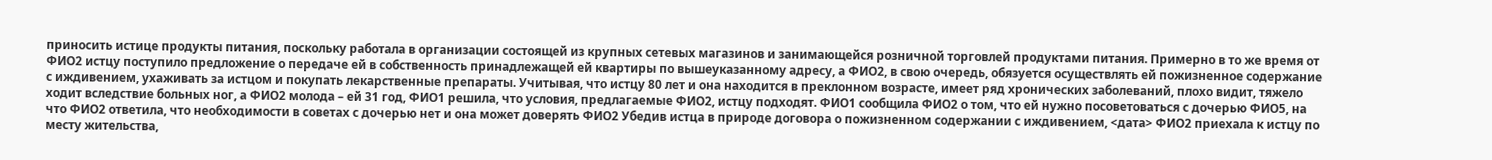приносить истице продукты питания, поскольку работала в организации состоящей из крупных сетевых магазинов и занимающейся розничной торговлей продуктами питания. Примерно в то же время от ФИО2 истцу поступило предложение о передаче ей в собственность принадлежащей ей квартиры по вышеуказанному адресу, а ФИО2, в свою очередь, обязуется осуществлять ей пожизненное содержание с иждивением, ухаживать за истцом и покупать лекарственные препараты. Учитывая, что истцу 80 лет и она находится в преклонном возрасте, имеет ряд хронических заболеваний, плохо видит, тяжело ходит вследствие больных ног, а ФИО2 молода – ей 31 год, ФИО1 решила, что условия, предлагаемые ФИО2, истцу подходят. ФИО1 сообщила ФИО2 о том, что ей нужно посоветоваться с дочерью ФИО5, на что ФИО2 ответила, что необходимости в советах с дочерью нет и она может доверять ФИО2 Убедив истца в природе договора о пожизненном содержании с иждивением, <дата> ФИО2 приехала к истцу по месту жительства,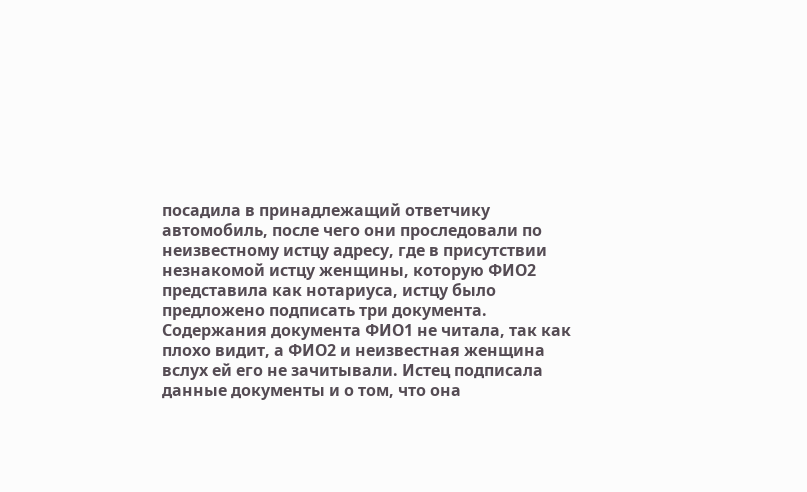посадила в принадлежащий ответчику автомобиль, после чего они проследовали по неизвестному истцу адресу, где в присутствии незнакомой истцу женщины, которую ФИО2 представила как нотариуса, истцу было предложено подписать три документа. Содержания документа ФИО1 не читала, так как плохо видит, а ФИО2 и неизвестная женщина вслух ей его не зачитывали. Истец подписала данные документы и о том, что она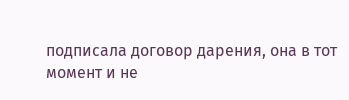подписала договор дарения, она в тот момент и не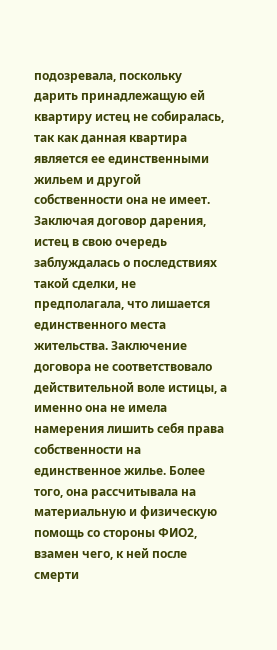подозревала, поскольку дарить принадлежащую ей квартиру истец не собиралась, так как данная квартира является ее единственными жильем и другой собственности она не имеет. Заключая договор дарения, истец в свою очередь заблуждалась о последствиях такой сделки, не предполагала, что лишается единственного места жительства. Заключение договора не соответствовало действительной воле истицы, а именно она не имела намерения лишить себя права собственности на единственное жилье. Более того, она рассчитывала на материальную и физическую помощь со стороны ФИО2, взамен чего, к ней после смерти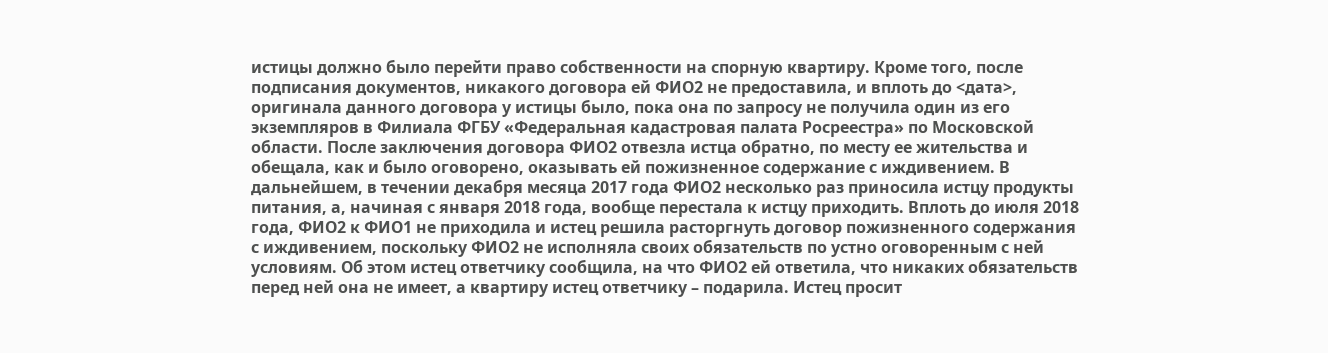истицы должно было перейти право собственности на спорную квартиру. Кроме того, после подписания документов, никакого договора ей ФИО2 не предоставила, и вплоть до <дата>, оригинала данного договора у истицы было, пока она по запросу не получила один из его экземпляров в Филиала ФГБУ «Федеральная кадастровая палата Росреестра» по Московской области. После заключения договора ФИО2 отвезла истца обратно, по месту ее жительства и обещала, как и было оговорено, оказывать ей пожизненное содержание с иждивением. В дальнейшем, в течении декабря месяца 2017 года ФИО2 несколько раз приносила истцу продукты питания, а, начиная с января 2018 года, вообще перестала к истцу приходить. Вплоть до июля 2018 года, ФИО2 к ФИО1 не приходила и истец решила расторгнуть договор пожизненного содержания с иждивением, поскольку ФИО2 не исполняла своих обязательств по устно оговоренным с ней условиям. Об этом истец ответчику сообщила, на что ФИО2 ей ответила, что никаких обязательств перед ней она не имеет, а квартиру истец ответчику – подарила. Истец просит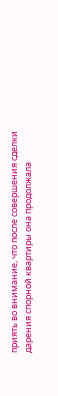приять во внимание, что после совершения сделки дарения спорной квартиры она продолжала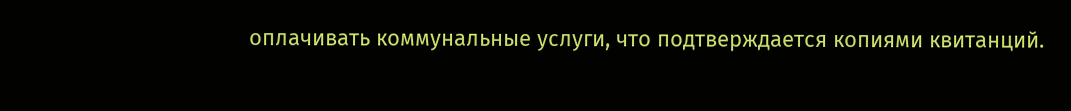оплачивать коммунальные услуги, что подтверждается копиями квитанций.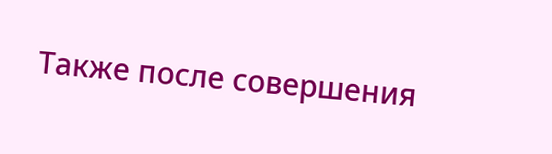Также после совершения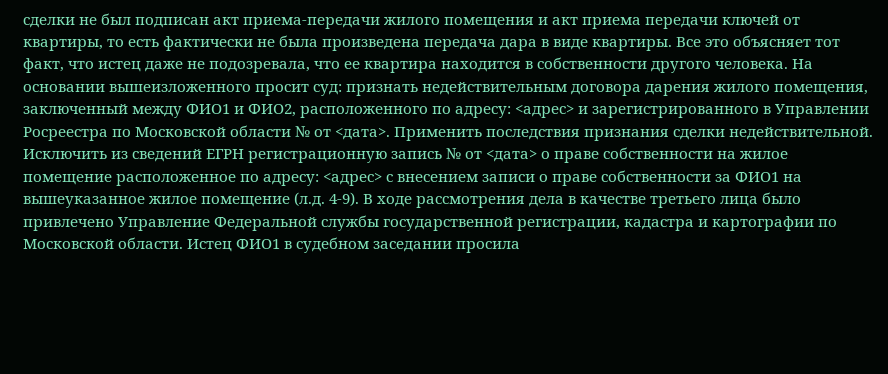сделки не был подписан акт приема-передачи жилого помещения и акт приема передачи ключей от квартиры, то есть фактически не была произведена передача дара в виде квартиры. Все это объясняет тот факт, что истец даже не подозревала, что ее квартира находится в собственности другого человека. На основании вышеизложенного просит суд: признать недействительным договора дарения жилого помещения, заключенный между ФИО1 и ФИО2, расположенного по адресу: <адрес> и зарегистрированного в Управлении Росреестра по Московской области № от <дата>. Применить последствия признания сделки недействительной. Исключить из сведений ЕГРН регистрационную запись № от <дата> о праве собственности на жилое помещение расположенное по адресу: <адрес> с внесением записи о праве собственности за ФИО1 на вышеуказанное жилое помещение (л.д. 4-9). В ходе рассмотрения дела в качестве третьего лица было привлечено Управление Федеральной службы государственной регистрации, кадастра и картографии по Московской области. Истец ФИО1 в судебном заседании просила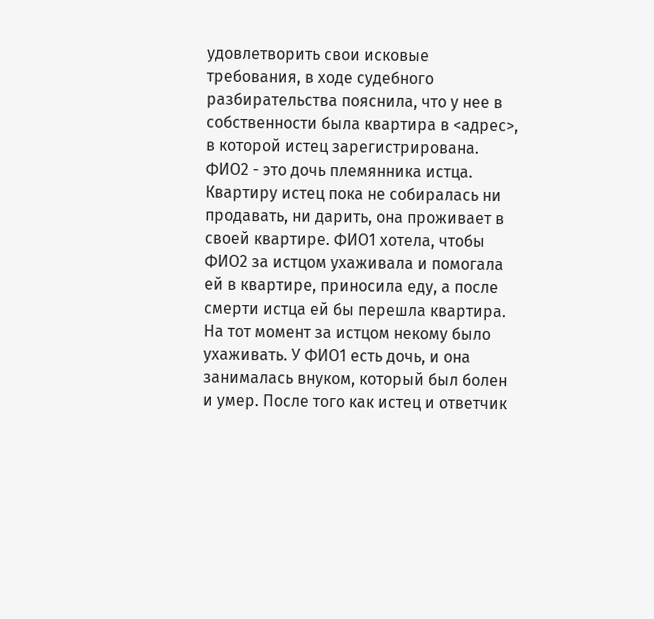удовлетворить свои исковые требования, в ходе судебного разбирательства пояснила, что у нее в собственности была квартира в <адрес>, в которой истец зарегистрирована. ФИО2 - это дочь племянника истца. Квартиру истец пока не собиралась ни продавать, ни дарить, она проживает в своей квартире. ФИО1 хотела, чтобы ФИО2 за истцом ухаживала и помогала ей в квартире, приносила еду, а после смерти истца ей бы перешла квартира. На тот момент за истцом некому было ухаживать. У ФИО1 есть дочь, и она занималась внуком, который был болен и умер. После того как истец и ответчик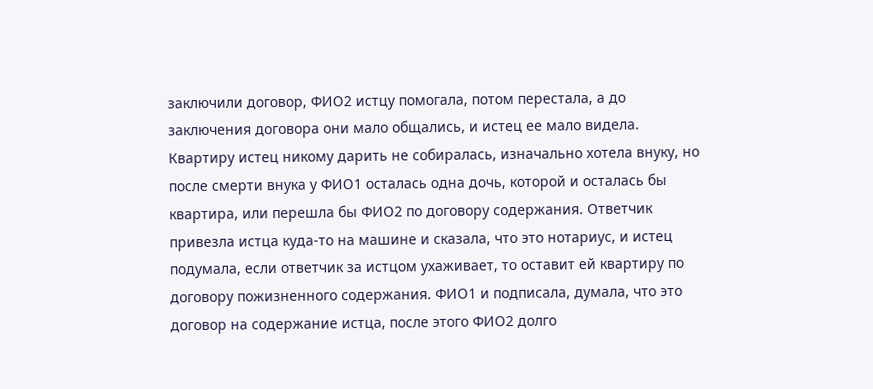заключили договор, ФИО2 истцу помогала, потом перестала, а до заключения договора они мало общались, и истец ее мало видела. Квартиру истец никому дарить не собиралась, изначально хотела внуку, но после смерти внука у ФИО1 осталась одна дочь, которой и осталась бы квартира, или перешла бы ФИО2 по договору содержания. Ответчик привезла истца куда-то на машине и сказала, что это нотариус, и истец подумала, если ответчик за истцом ухаживает, то оставит ей квартиру по договору пожизненного содержания. ФИО1 и подписала, думала, что это договор на содержание истца, после этого ФИО2 долго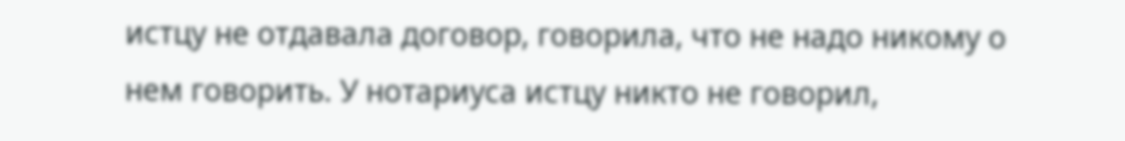истцу не отдавала договор, говорила, что не надо никому о нем говорить. У нотариуса истцу никто не говорил,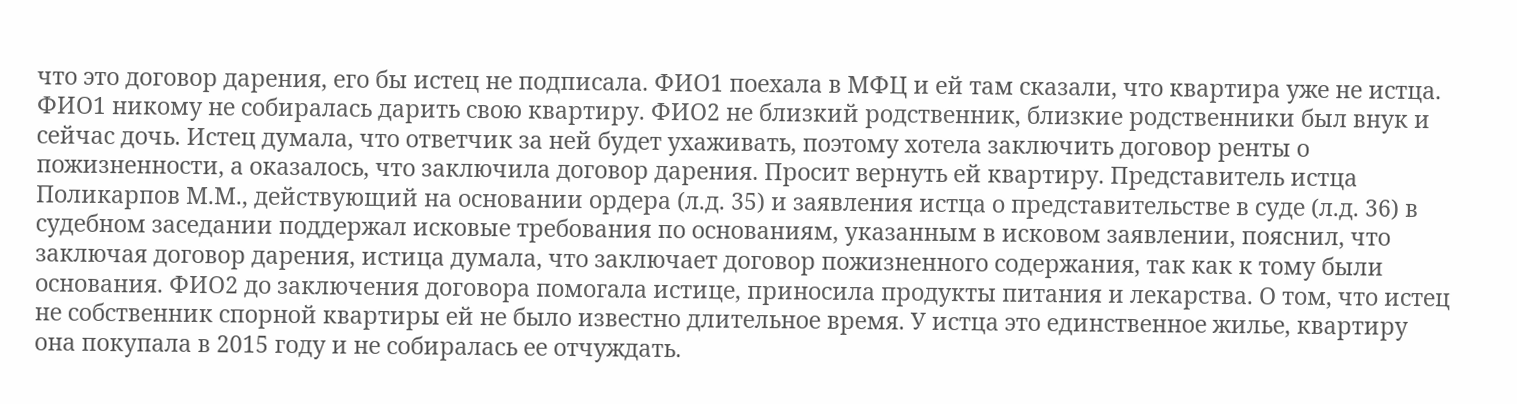что это договор дарения, его бы истец не подписала. ФИО1 поехала в МФЦ и ей там сказали, что квартира уже не истца. ФИО1 никому не собиралась дарить свою квартиру. ФИО2 не близкий родственник, близкие родственники был внук и сейчас дочь. Истец думала, что ответчик за ней будет ухаживать, поэтому хотела заключить договор ренты о пожизненности, а оказалось, что заключила договор дарения. Просит вернуть ей квартиру. Представитель истца Поликарпов М.М., действующий на основании ордера (л.д. 35) и заявления истца о представительстве в суде (л.д. 36) в судебном заседании поддержал исковые требования по основаниям, указанным в исковом заявлении, пояснил, что заключая договор дарения, истица думала, что заключает договор пожизненного содержания, так как к тому были основания. ФИО2 до заключения договора помогала истице, приносила продукты питания и лекарства. О том, что истец не собственник спорной квартиры ей не было известно длительное время. У истца это единственное жилье, квартиру она покупала в 2015 году и не собиралась ее отчуждать.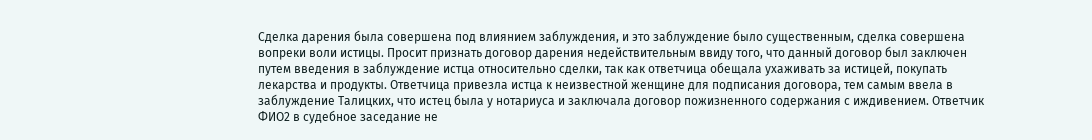Сделка дарения была совершена под влиянием заблуждения, и это заблуждение было существенным, сделка совершена вопреки воли истицы. Просит признать договор дарения недействительным ввиду того, что данный договор был заключен путем введения в заблуждение истца относительно сделки, так как ответчица обещала ухаживать за истицей, покупать лекарства и продукты. Ответчица привезла истца к неизвестной женщине для подписания договора, тем самым ввела в заблуждение Талицких, что истец была у нотариуса и заключала договор пожизненного содержания с иждивением. Ответчик ФИО2 в судебное заседание не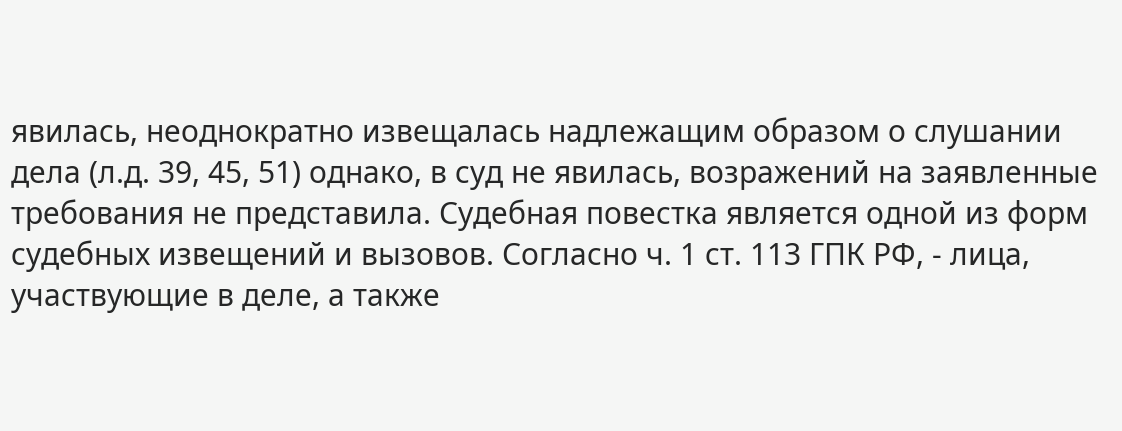явилась, неоднократно извещалась надлежащим образом о слушании дела (л.д. 39, 45, 51) однако, в суд не явилась, возражений на заявленные требования не представила. Судебная повестка является одной из форм судебных извещений и вызовов. Согласно ч. 1 ст. 113 ГПК РФ, - лица, участвующие в деле, а также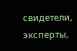свидетели, эксперты,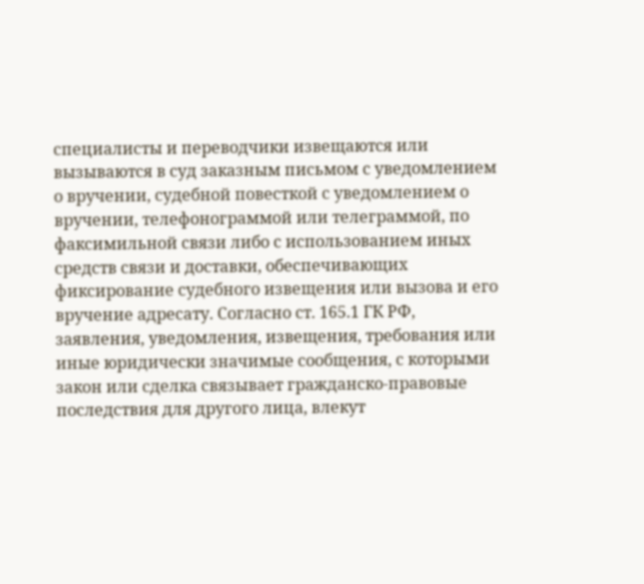специалисты и переводчики извещаются или вызываются в суд заказным письмом с уведомлением о вручении, судебной повесткой с уведомлением о вручении, телефонограммой или телеграммой, по факсимильной связи либо с использованием иных средств связи и доставки, обеспечивающих фиксирование судебного извещения или вызова и его вручение адресату. Согласно ст. 165.1 ГК РФ, заявления, уведомления, извещения, требования или иные юридически значимые сообщения, с которыми закон или сделка связывает гражданско-правовые последствия для другого лица, влекут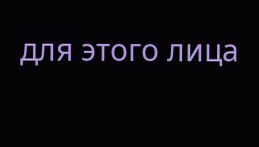для этого лица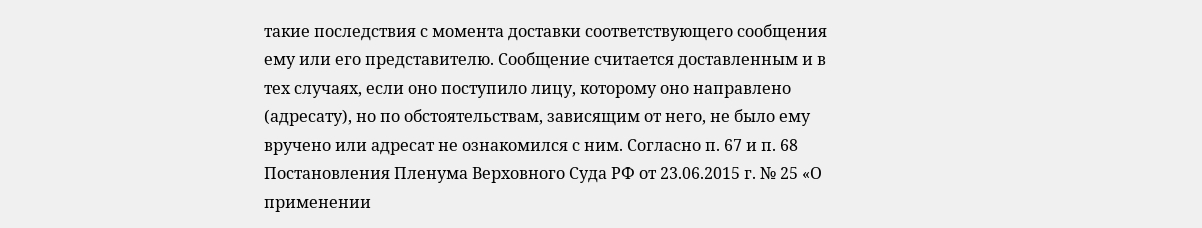такие последствия с момента доставки соответствующего сообщения ему или его представителю. Сообщение считается доставленным и в тех случаях, если оно поступило лицу, которому оно направлено (адресату), но по обстоятельствам, зависящим от него, не было ему вручено или адресат не ознакомился с ним. Согласно п. 67 и п. 68 Постановления Пленума Верховного Суда РФ от 23.06.2015 г. № 25 «О применении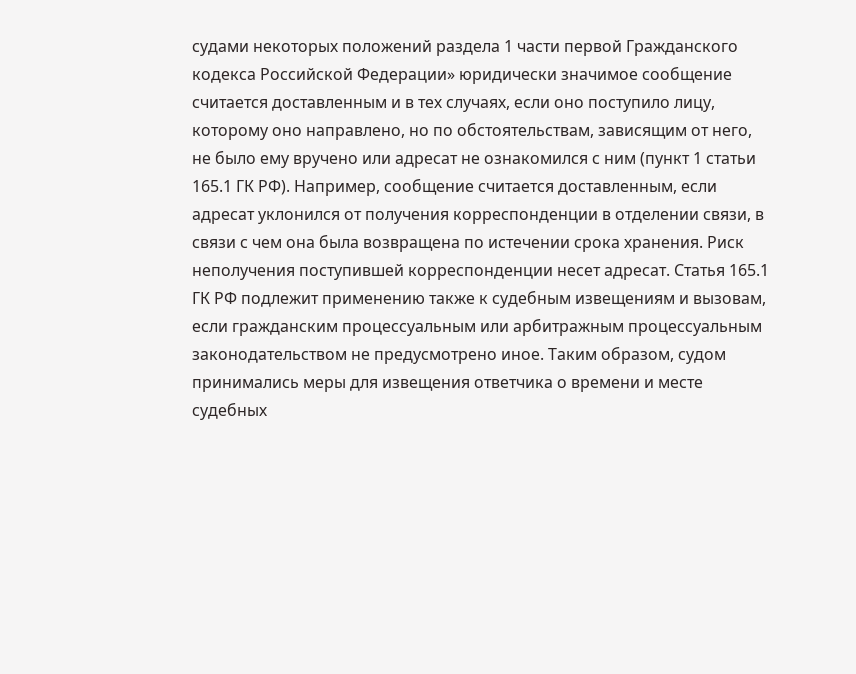судами некоторых положений раздела 1 части первой Гражданского кодекса Российской Федерации» юридически значимое сообщение считается доставленным и в тех случаях, если оно поступило лицу, которому оно направлено, но по обстоятельствам, зависящим от него, не было ему вручено или адресат не ознакомился с ним (пункт 1 статьи 165.1 ГК РФ). Например, сообщение считается доставленным, если адресат уклонился от получения корреспонденции в отделении связи, в связи с чем она была возвращена по истечении срока хранения. Риск неполучения поступившей корреспонденции несет адресат. Статья 165.1 ГК РФ подлежит применению также к судебным извещениям и вызовам, если гражданским процессуальным или арбитражным процессуальным законодательством не предусмотрено иное. Таким образом, судом принимались меры для извещения ответчика о времени и месте судебных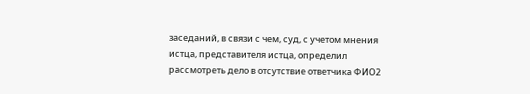заседаний, в связи с чем, суд, с учетом мнения истца, представителя истца, определил рассмотреть дело в отсутствие ответчика ФИО2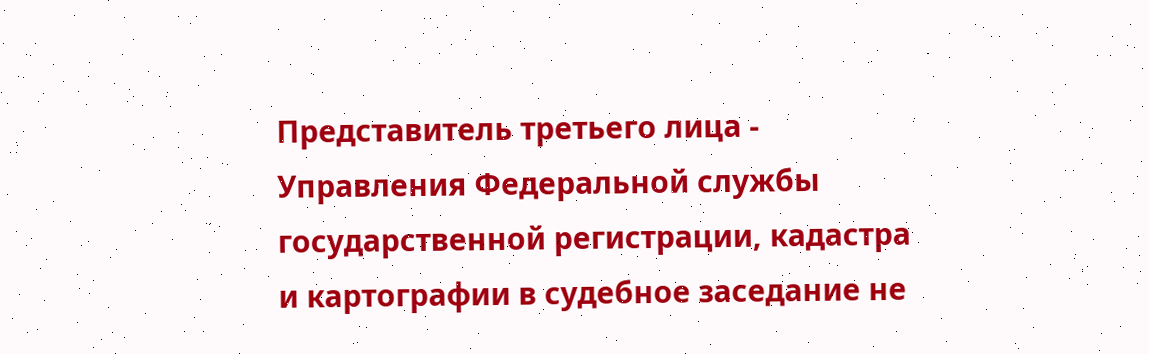Представитель третьего лица - Управления Федеральной службы государственной регистрации, кадастра и картографии в судебное заседание не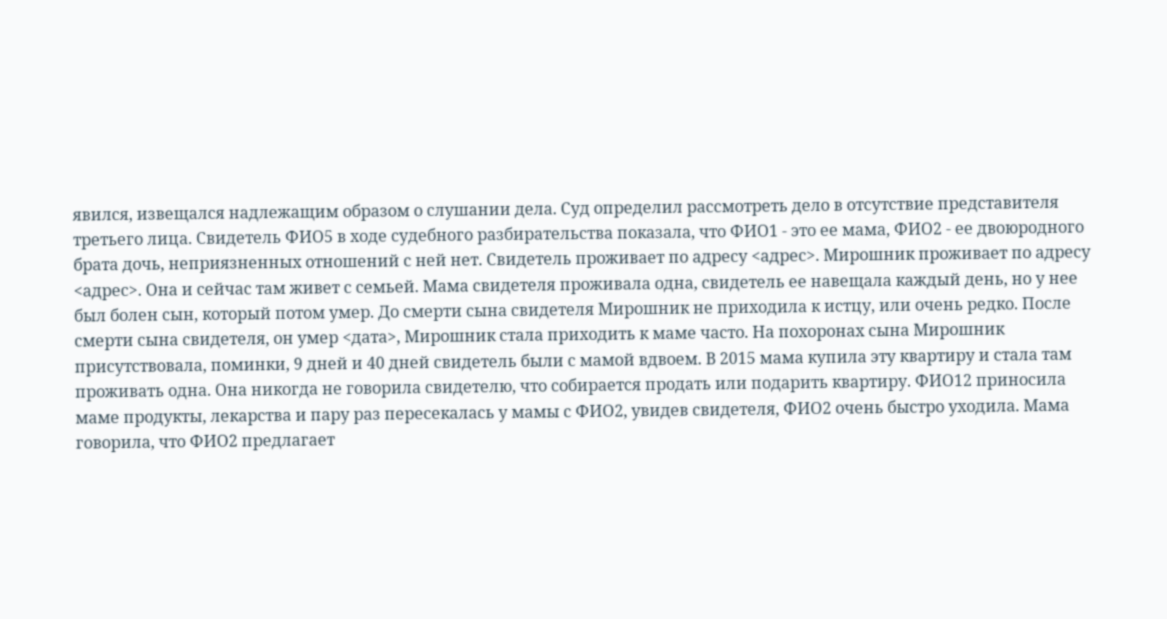явился, извещался надлежащим образом о слушании дела. Суд определил рассмотреть дело в отсутствие представителя третьего лица. Свидетель ФИО5 в ходе судебного разбирательства показала, что ФИО1 - это ее мама, ФИО2 - ее двоюродного брата дочь, неприязненных отношений с ней нет. Свидетель проживает по адресу <адрес>. Мирошник проживает по адресу <адрес>. Она и сейчас там живет с семьей. Мама свидетеля проживала одна, свидетель ее навещала каждый день, но у нее был болен сын, который потом умер. До смерти сына свидетеля Мирошник не приходила к истцу, или очень редко. После смерти сына свидетеля, он умер <дата>, Мирошник стала приходить к маме часто. На похоронах сына Мирошник присутствовала, поминки, 9 дней и 40 дней свидетель были с мамой вдвоем. В 2015 мама купила эту квартиру и стала там проживать одна. Она никогда не говорила свидетелю, что собирается продать или подарить квартиру. ФИО12 приносила маме продукты, лекарства и пару раз пересекалась у мамы с ФИО2, увидев свидетеля, ФИО2 очень быстро уходила. Мама говорила, что ФИО2 предлагает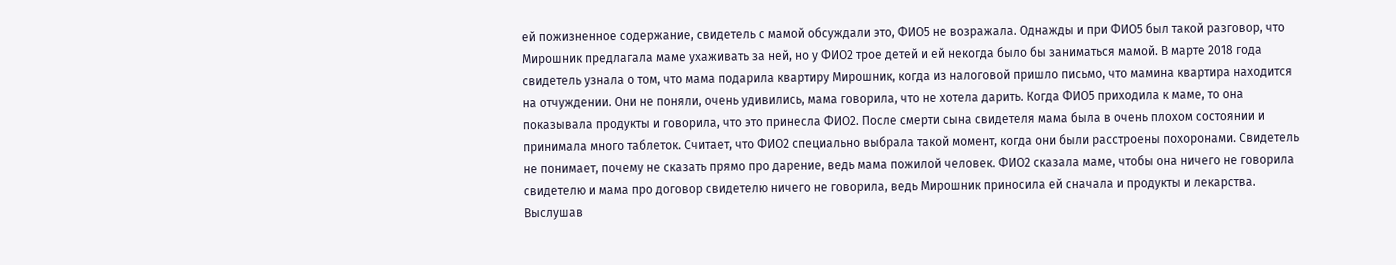ей пожизненное содержание, свидетель с мамой обсуждали это, ФИО5 не возражала. Однажды и при ФИО5 был такой разговор, что Мирошник предлагала маме ухаживать за ней, но у ФИО2 трое детей и ей некогда было бы заниматься мамой. В марте 2018 года свидетель узнала о том, что мама подарила квартиру Мирошник, когда из налоговой пришло письмо, что мамина квартира находится на отчуждении. Они не поняли, очень удивились, мама говорила, что не хотела дарить. Когда ФИО5 приходила к маме, то она показывала продукты и говорила, что это принесла ФИО2. После смерти сына свидетеля мама была в очень плохом состоянии и принимала много таблеток. Считает, что ФИО2 специально выбрала такой момент, когда они были расстроены похоронами. Свидетель не понимает, почему не сказать прямо про дарение, ведь мама пожилой человек. ФИО2 сказала маме, чтобы она ничего не говорила свидетелю и мама про договор свидетелю ничего не говорила, ведь Мирошник приносила ей сначала и продукты и лекарства. Выслушав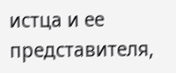истца и ее представителя,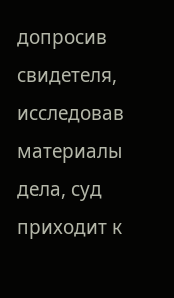допросив свидетеля, исследовав материалы дела, суд приходит к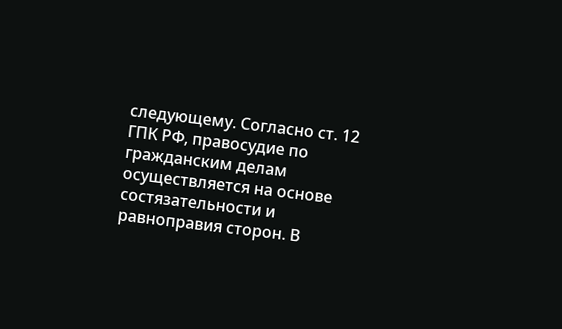следующему. Согласно ст. 12 ГПК РФ, правосудие по гражданским делам осуществляется на основе состязательности и равноправия сторон. В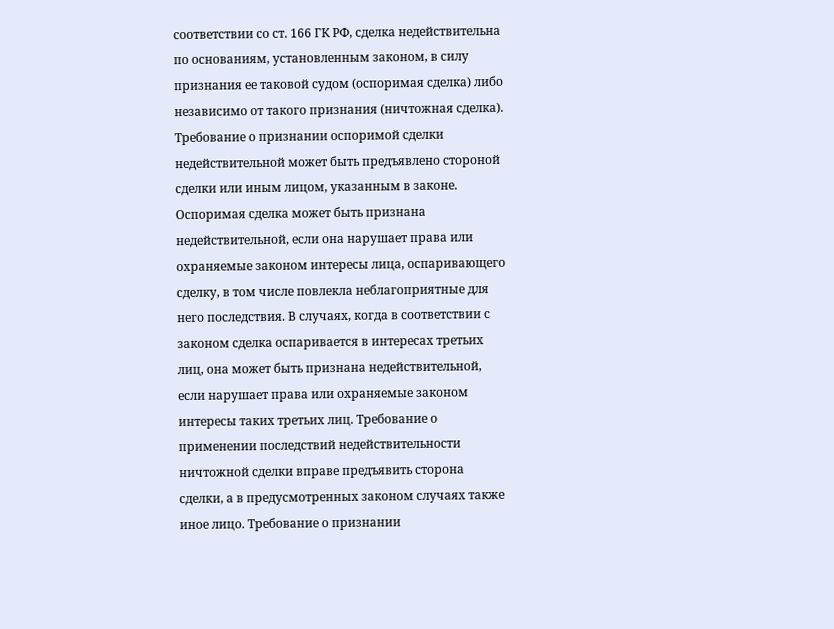соответствии со ст. 166 ГК РФ, сделка недействительна по основаниям, установленным законом, в силу признания ее таковой судом (оспоримая сделка) либо независимо от такого признания (ничтожная сделка). Требование о признании оспоримой сделки недействительной может быть предъявлено стороной сделки или иным лицом, указанным в законе. Оспоримая сделка может быть признана недействительной, если она нарушает права или охраняемые законом интересы лица, оспаривающего сделку, в том числе повлекла неблагоприятные для него последствия. В случаях, когда в соответствии с законом сделка оспаривается в интересах третьих лиц, она может быть признана недействительной, если нарушает права или охраняемые законом интересы таких третьих лиц. Требование о применении последствий недействительности ничтожной сделки вправе предъявить сторона сделки, а в предусмотренных законом случаях также иное лицо. Требование о признании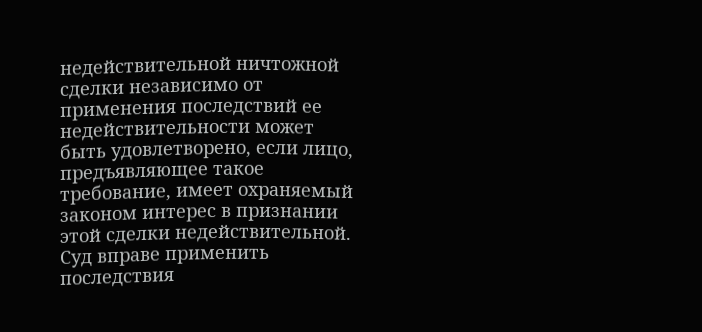недействительной ничтожной сделки независимо от применения последствий ее недействительности может быть удовлетворено, если лицо, предъявляющее такое требование, имеет охраняемый законом интерес в признании этой сделки недействительной. Суд вправе применить последствия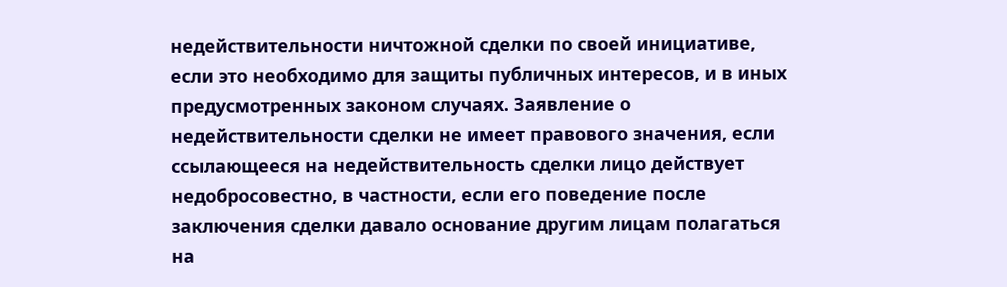недействительности ничтожной сделки по своей инициативе, если это необходимо для защиты публичных интересов, и в иных предусмотренных законом случаях. Заявление о недействительности сделки не имеет правового значения, если ссылающееся на недействительность сделки лицо действует недобросовестно, в частности, если его поведение после заключения сделки давало основание другим лицам полагаться на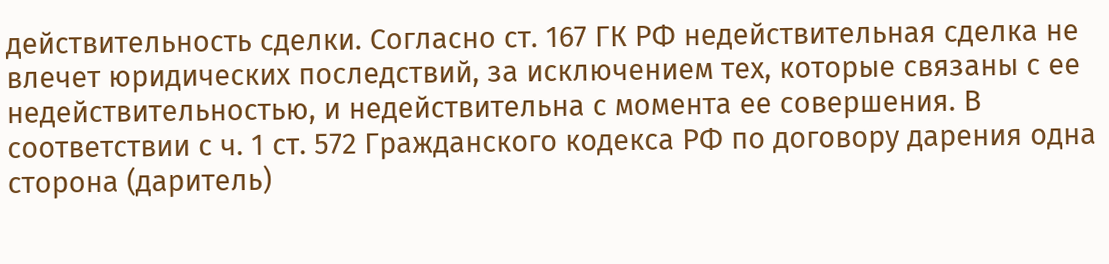действительность сделки. Согласно ст. 167 ГК РФ недействительная сделка не влечет юридических последствий, за исключением тех, которые связаны с ее недействительностью, и недействительна с момента ее совершения. В соответствии с ч. 1 ст. 572 Гражданского кодекса РФ по договору дарения одна сторона (даритель)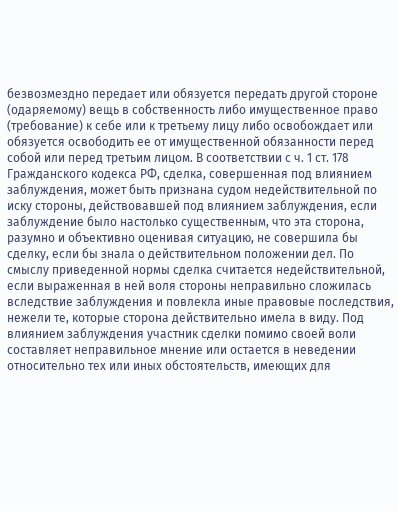безвозмездно передает или обязуется передать другой стороне (одаряемому) вещь в собственность либо имущественное право (требование) к себе или к третьему лицу либо освобождает или обязуется освободить ее от имущественной обязанности перед собой или перед третьим лицом. В соответствии с ч. 1 ст. 178 Гражданского кодекса РФ, сделка, совершенная под влиянием заблуждения, может быть признана судом недействительной по иску стороны, действовавшей под влиянием заблуждения, если заблуждение было настолько существенным, что эта сторона, разумно и объективно оценивая ситуацию, не совершила бы сделку, если бы знала о действительном положении дел. По смыслу приведенной нормы сделка считается недействительной, если выраженная в ней воля стороны неправильно сложилась вследствие заблуждения и повлекла иные правовые последствия, нежели те, которые сторона действительно имела в виду. Под влиянием заблуждения участник сделки помимо своей воли составляет неправильное мнение или остается в неведении относительно тех или иных обстоятельств, имеющих для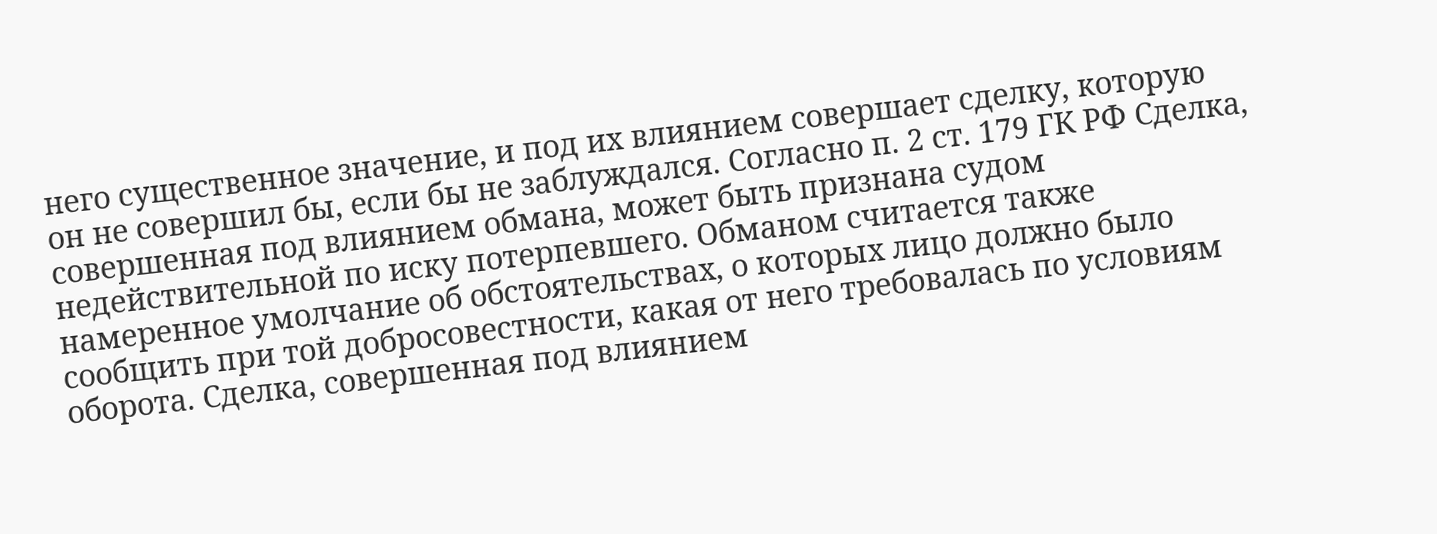него существенное значение, и под их влиянием совершает сделку, которую он не совершил бы, если бы не заблуждался. Согласно п. 2 ст. 179 ГК РФ Сделка, совершенная под влиянием обмана, может быть признана судом недействительной по иску потерпевшего. Обманом считается также намеренное умолчание об обстоятельствах, о которых лицо должно было сообщить при той добросовестности, какая от него требовалась по условиям оборота. Сделка, совершенная под влиянием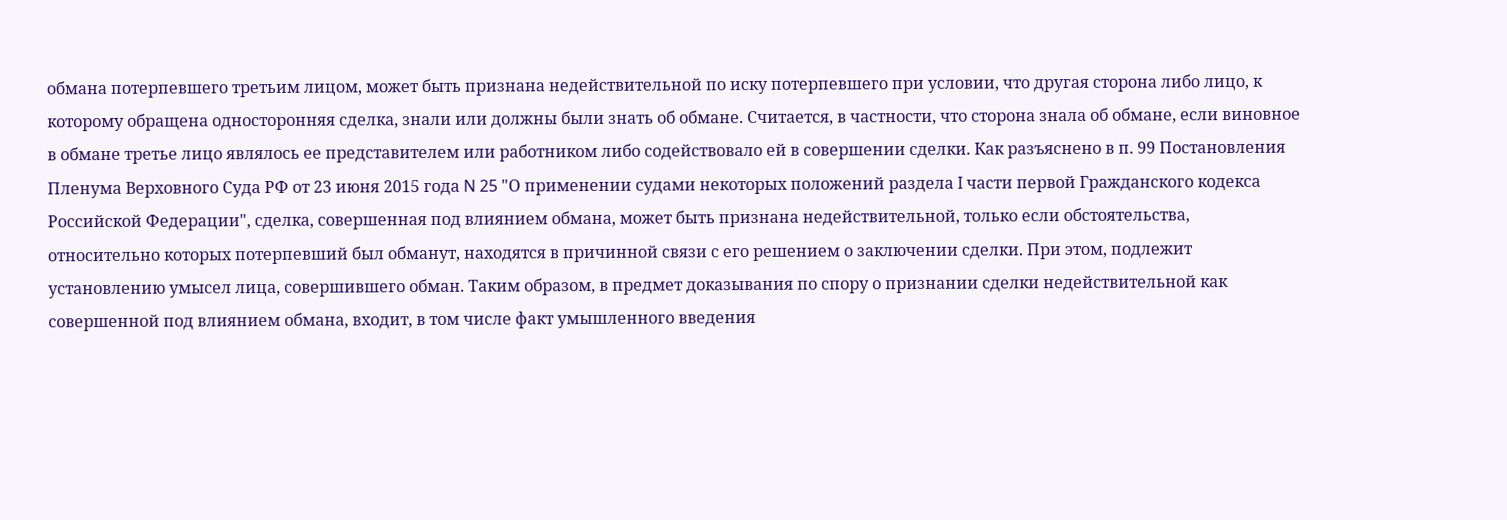обмана потерпевшего третьим лицом, может быть признана недействительной по иску потерпевшего при условии, что другая сторона либо лицо, к которому обращена односторонняя сделка, знали или должны были знать об обмане. Считается, в частности, что сторона знала об обмане, если виновное в обмане третье лицо являлось ее представителем или работником либо содействовало ей в совершении сделки. Как разъяснено в п. 99 Постановления Пленума Верховного Суда РФ от 23 июня 2015 года N 25 "О применении судами некоторых положений раздела I части первой Гражданского кодекса Российской Федерации", сделка, совершенная под влиянием обмана, может быть признана недействительной, только если обстоятельства, относительно которых потерпевший был обманут, находятся в причинной связи с его решением о заключении сделки. При этом, подлежит установлению умысел лица, совершившего обман. Таким образом, в предмет доказывания по спору о признании сделки недействительной как совершенной под влиянием обмана, входит, в том числе факт умышленного введения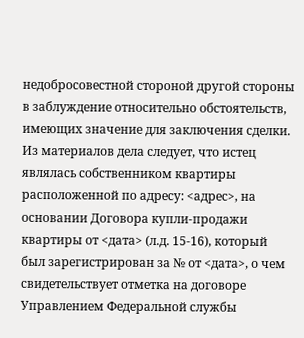недобросовестной стороной другой стороны в заблуждение относительно обстоятельств, имеющих значение для заключения сделки. Из материалов дела следует, что истец являлась собственником квартиры расположенной по адресу: <адрес>, на основании Договора купли-продажи квартиры от <дата> (л.д. 15-16), который был зарегистрирован за № от <дата>, о чем свидетельствует отметка на договоре Управлением Федеральной службы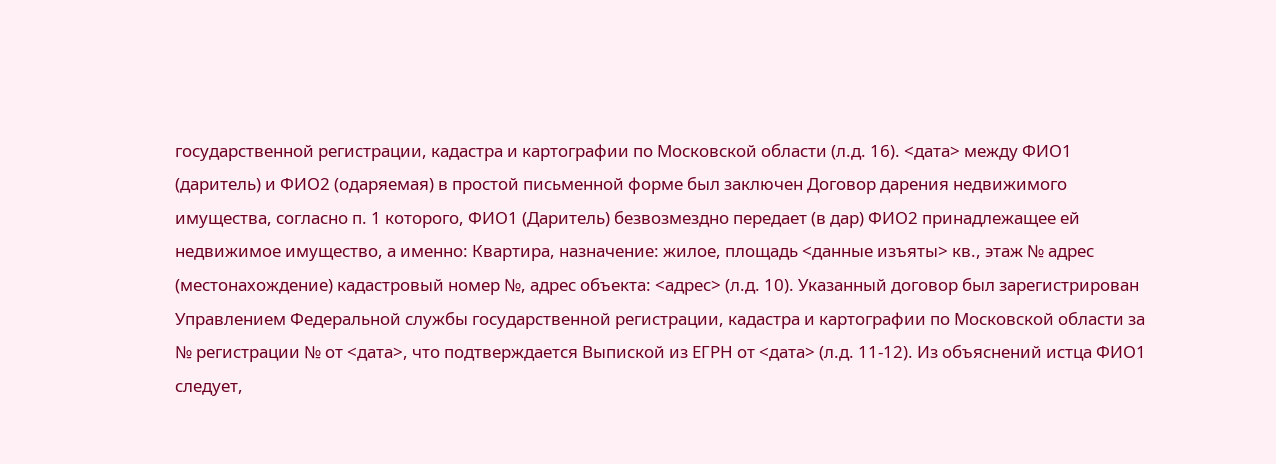государственной регистрации, кадастра и картографии по Московской области (л.д. 16). <дата> между ФИО1 (даритель) и ФИО2 (одаряемая) в простой письменной форме был заключен Договор дарения недвижимого имущества, согласно п. 1 которого, ФИО1 (Даритель) безвозмездно передает (в дар) ФИО2 принадлежащее ей недвижимое имущество, а именно: Квартира, назначение: жилое, площадь <данные изъяты> кв., этаж № адрес (местонахождение) кадастровый номер №, адрес объекта: <адрес> (л.д. 10). Указанный договор был зарегистрирован Управлением Федеральной службы государственной регистрации, кадастра и картографии по Московской области за № регистрации № от <дата>, что подтверждается Выпиской из ЕГРН от <дата> (л.д. 11-12). Из объяснений истца ФИО1 следует,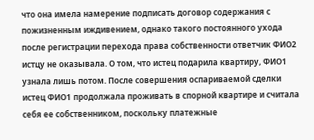что она имела намерение подписать договор содержания с пожизненным иждивением, однако такого постоянного ухода после регистрации перехода права собственности ответчик ФИО2 истцу не оказывала. О том, что истец подарила квартиру, ФИО1 узнала лишь потом. После совершения оспариваемой сделки истец ФИО1 продолжала проживать в спорной квартире и считала себя ее собственником, поскольку платежные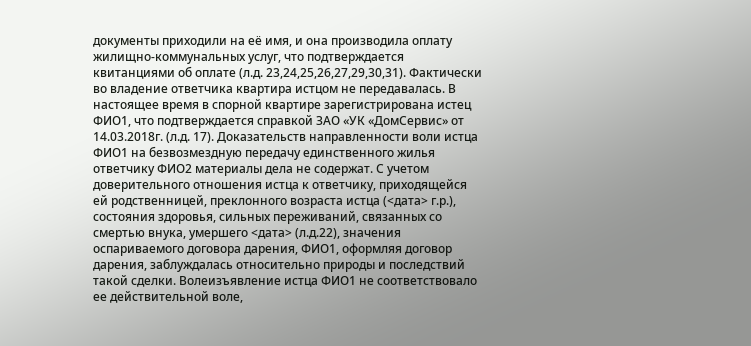документы приходили на её имя, и она производила оплату жилищно-коммунальных услуг, что подтверждается квитанциями об оплате (л.д. 23,24,25,26,27,29,30,31). Фактически во владение ответчика квартира истцом не передавалась. В настоящее время в спорной квартире зарегистрирована истец ФИО1, что подтверждается справкой ЗАО «УК «ДомСервис» от 14.03.2018г. (л.д. 17). Доказательств направленности воли истца ФИО1 на безвозмездную передачу единственного жилья ответчику ФИО2 материалы дела не содержат. С учетом доверительного отношения истца к ответчику, приходящейся ей родственницей, преклонного возраста истца (<дата> г.р.), состояния здоровья, сильных переживаний, связанных со смертью внука, умершего <дата> (л.д.22), значения оспариваемого договора дарения, ФИО1, оформляя договор дарения, заблуждалась относительно природы и последствий такой сделки. Волеизъявление истца ФИО1 не соответствовало ее действительной воле,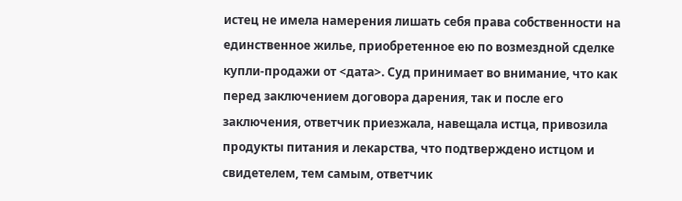истец не имела намерения лишать себя права собственности на единственное жилье, приобретенное ею по возмездной сделке купли-продажи от <дата>. Суд принимает во внимание, что как перед заключением договора дарения, так и после его заключения, ответчик приезжала, навещала истца, привозила продукты питания и лекарства, что подтверждено истцом и свидетелем, тем самым, ответчик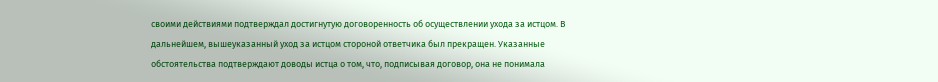своими действиями подтверждал достигнутую договоренность об осуществлении ухода за истцом. В дальнейшем, вышеуказанный уход за истцом стороной ответчика был прекращен. Указанные обстоятельства подтверждают доводы истца о том, что, подписывая договор, она не понимала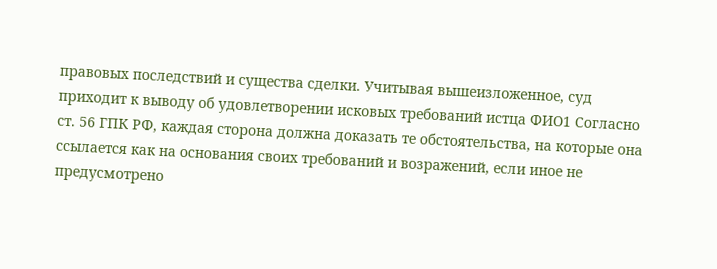правовых последствий и существа сделки. Учитывая вышеизложенное, суд приходит к выводу об удовлетворении исковых требований истца ФИО1 Согласно ст. 56 ГПК РФ, каждая сторона должна доказать те обстоятельства, на которые она ссылается как на основания своих требований и возражений, если иное не предусмотрено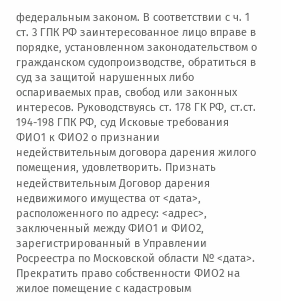федеральным законом. В соответствии с ч. 1 ст. 3 ГПК РФ заинтересованное лицо вправе в порядке, установленном законодательством о гражданском судопроизводстве, обратиться в суд за защитой нарушенных либо оспариваемых прав, свобод или законных интересов. Руководствуясь ст. 178 ГК РФ, ст.ст. 194-198 ГПК РФ, суд Исковые требования ФИО1 к ФИО2 о признании недействительным договора дарения жилого помещения, удовлетворить. Признать недействительным Договор дарения недвижимого имущества от <дата>, расположенного по адресу: <адрес>, заключенный между ФИО1 и ФИО2, зарегистрированный в Управлении Росреестра по Московской области № <дата>. Прекратить право собственности ФИО2 на жилое помещение с кадастровым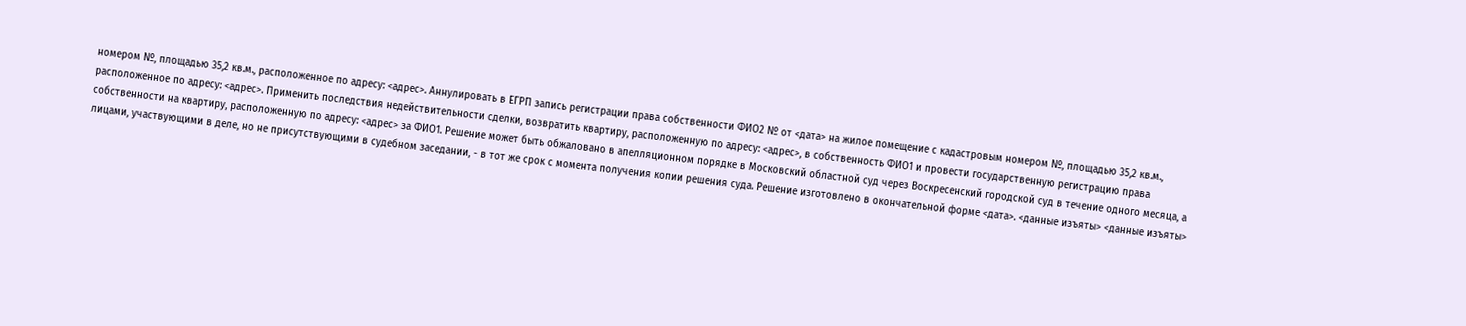номером №, площадью 35,2 кв.м., расположенное по адресу: <адрес>. Аннулировать в ЕГРП запись регистрации права собственности ФИО2 № от <дата> на жилое помещение с кадастровым номером №, площадью 35,2 кв.м., расположенное по адресу: <адрес>. Применить последствия недействительности сделки, возвратить квартиру, расположенную по адресу: <адрес>, в собственность ФИО1 и провести государственную регистрацию права собственности на квартиру, расположенную по адресу: <адрес> за ФИО1. Решение может быть обжаловано в апелляционном порядке в Московский областной суд через Воскресенский городской суд в течение одного месяца, а лицами, участвующими в деле, но не присутствующими в судебном заседании, - в тот же срок с момента получения копии решения суда. Решение изготовлено в окончательной форме <дата>. <данные изъяты> <данные изъяты>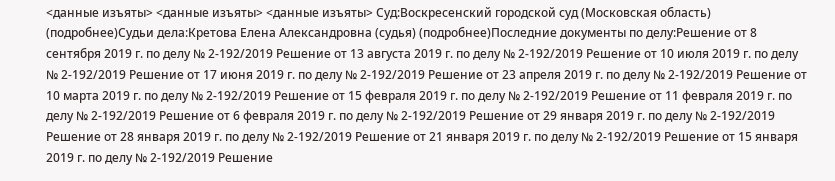<данные изъяты> <данные изъяты> <данные изъяты> Суд:Воскресенский городской суд (Московская область) (подробнее)Судьи дела:Кретова Елена Александровна (судья) (подробнее)Последние документы по делу:Решение от 8 сентября 2019 г. по делу № 2-192/2019 Решение от 13 августа 2019 г. по делу № 2-192/2019 Решение от 10 июля 2019 г. по делу № 2-192/2019 Решение от 17 июня 2019 г. по делу № 2-192/2019 Решение от 23 апреля 2019 г. по делу № 2-192/2019 Решение от 10 марта 2019 г. по делу № 2-192/2019 Решение от 15 февраля 2019 г. по делу № 2-192/2019 Решение от 11 февраля 2019 г. по делу № 2-192/2019 Решение от 6 февраля 2019 г. по делу № 2-192/2019 Решение от 29 января 2019 г. по делу № 2-192/2019 Решение от 28 января 2019 г. по делу № 2-192/2019 Решение от 21 января 2019 г. по делу № 2-192/2019 Решение от 15 января 2019 г. по делу № 2-192/2019 Решение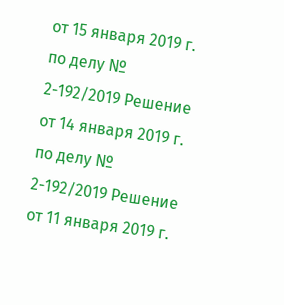от 15 января 2019 г. по делу № 2-192/2019 Решение от 14 января 2019 г. по делу № 2-192/2019 Решение от 11 января 2019 г.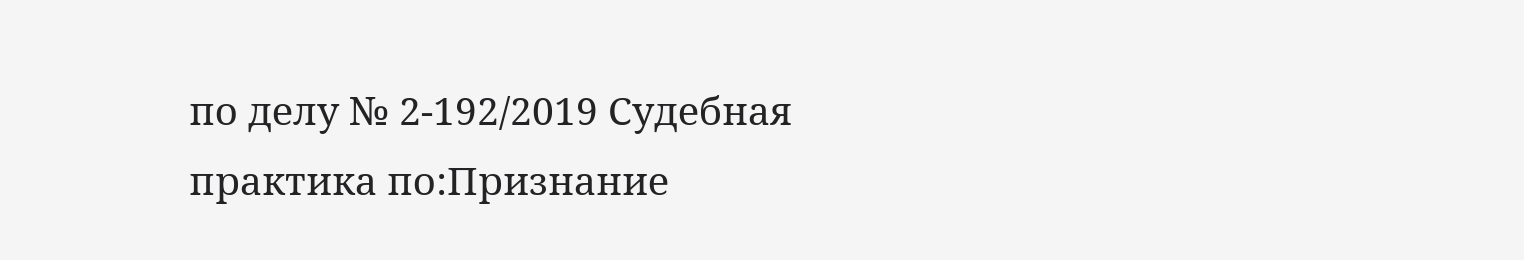по делу № 2-192/2019 Судебная практика по:Признание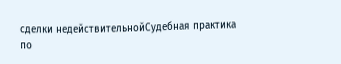сделки недействительнойСудебная практика по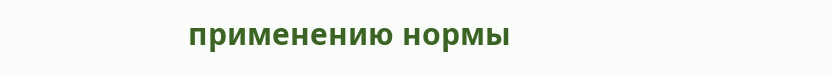применению нормы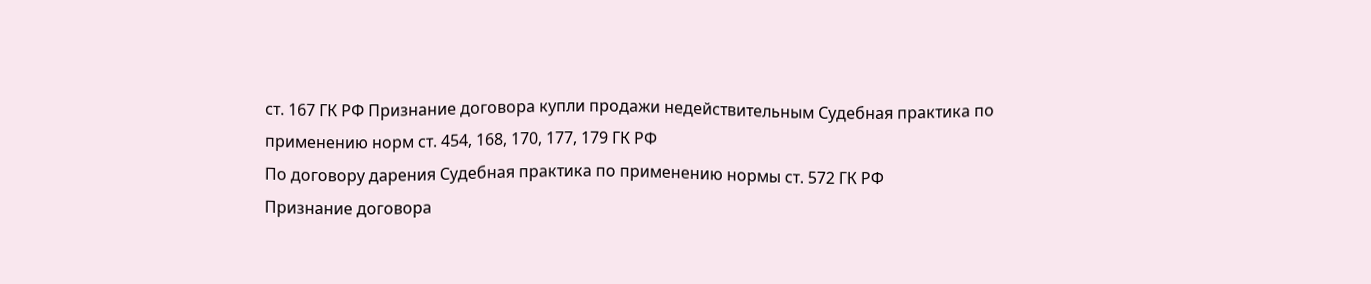ст. 167 ГК РФ Признание договора купли продажи недействительным Судебная практика по применению норм ст. 454, 168, 170, 177, 179 ГК РФ
По договору дарения Судебная практика по применению нормы ст. 572 ГК РФ
Признание договора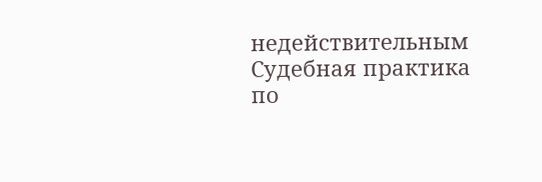недействительным Судебная практика по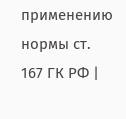применению нормы ст. 167 ГК РФ |